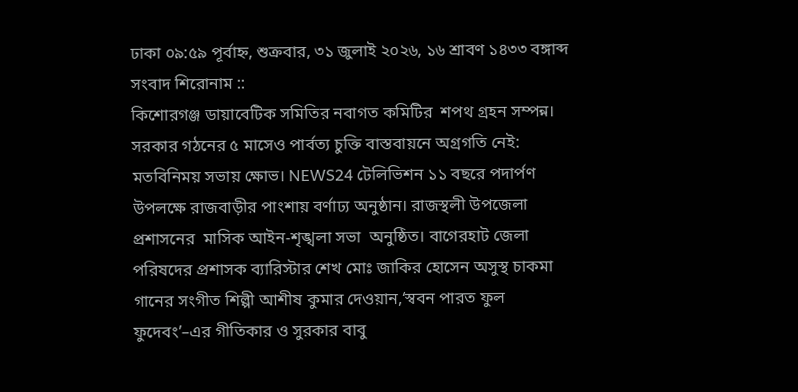ঢাকা ০৯:৫৯ পূর্বাহ্ন, শুক্রবার, ৩১ জুলাই ২০২৬, ১৬ শ্রাবণ ১৪৩৩ বঙ্গাব্দ
সংবাদ শিরোনাম ::
কিশোরগঞ্জ ডায়াবেটিক সমিতির নবাগত কমিটির  শপথ গ্রহন সম্পন্ন।  সরকার গঠনের ৫ মাসেও পার্বত্য চুক্তি বাস্তবায়নে অগ্রগতি নেই: মতবিনিময় সভায় ক্ষোভ। NEWS24 টেলিভিশন ১১ বছরে পদার্পণ উপলক্ষে রাজবাড়ীর পাংশায় বর্ণাঢ্য অনুষ্ঠান। রাজস্থলী উপজেলা প্রশাসনের  মাসিক আইন-শৃঙ্খলা সভা  অনুষ্ঠিত। বাগেরহাট জেলা পরিষদের প্রশাসক ব্যারিস্টার শেখ মোঃ জাকির হোসেন অসুস্থ চাকমা গানের সংগীত শিল্পী আশীষ কুমার দেওয়ান,‘স্ববন পারত ফুল ফুদেবং’–এর গীতিকার ও সুরকার বাবু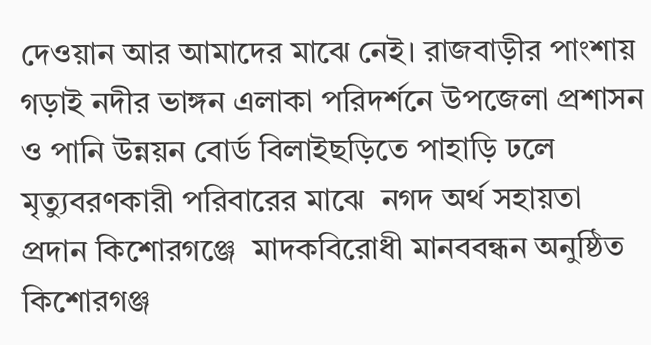দেওয়ান আর আমাদের মাঝে নেই। রাজবাড়ীর পাংশায় গড়াই নদীর ভাঙ্গন এলাকা পরিদর্শনে উপজেলা প্রশাসন ও পানি উন্নয়ন বোর্ড বিলাইছড়িতে পাহাড়ি ঢলে মৃত্যুবরণকারী পরিবারের মাঝে  নগদ অর্থ সহায়তা প্রদান কিশোরগঞ্জে  মাদকবিরোধী মানববন্ধন অনুষ্ঠিত কিশোরগঞ্জ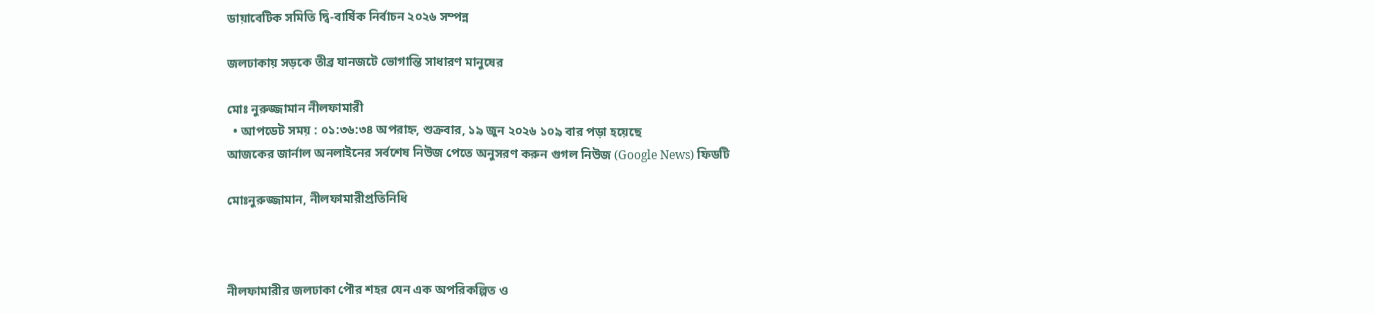ডায়াবেটিক সমিতি দ্বি-বার্ষিক নির্বাচন ২০২৬ সম্পন্ন

জলঢাকায় সড়কে তীব্র যানজটে ভোগান্তি সাধারণ মানুষের

মোঃ নুরুজ্জামান নীলফামারী
  • আপডেট সময় : ০১:৩৬:৩৪ অপরাহ্ন, শুক্রবার, ১৯ জুন ২০২৬ ১০৯ বার পড়া হয়েছে
আজকের জার্নাল অনলাইনের সর্বশেষ নিউজ পেতে অনুসরণ করুন গুগল নিউজ (Google News) ফিডটি

মোঃনুরুজ্জামান, নীলফামারীপ্রতিনিধি



নীলফামারীর জলঢাকা পৌর শহর যেন এক অপরিকল্পিত ও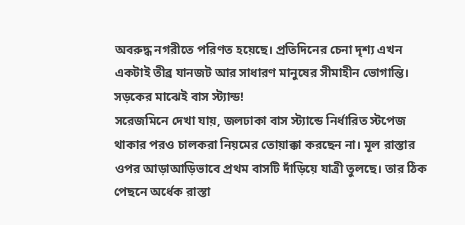অবরুদ্ধ নগরীতে পরিণত হয়েছে। প্রতিদিনের চেনা দৃশ্য এখন একটাই তীব্র যানজট আর সাধারণ মানুষের সীমাহীন ভোগান্তি।
সড়কের মাঝেই বাস স্ট্যান্ড!
সরেজমিনে দেখা যায়, জলঢাকা বাস স্ট্যান্ডে নির্ধারিত স্টপেজ থাকার পরও চালকরা নিয়মের তোয়াক্কা করছেন না। মূল রাস্তার ওপর আড়াআড়িভাবে প্রথম বাসটি দাঁড়িয়ে যাত্রী তুলছে। তার ঠিক পেছনে অর্ধেক রাস্তা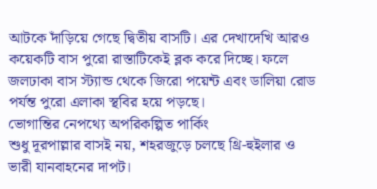আটকে দাঁড়িয়ে গেছে দ্বিতীয় বাসটি। এর দেখাদেখি আরও কয়েকটি বাস পুরো রাস্তাটিকেই ব্লক করে দিচ্ছে। ফলে জলঢাকা বাস স্ট্যান্ড থেকে জিরো পয়েন্ট এবং ডালিয়া রোড পর্যন্ত পুরো এলাকা স্থবির হয়ে পড়ছে।
ভোগান্তির নেপথ্যে অপরিকল্পিত পার্কিং
শুধু দূরপাল্লার বাসই নয়, শহরজুড়ে চলছে থ্রি-হুইলার ও ভারী যানবাহনের দাপট।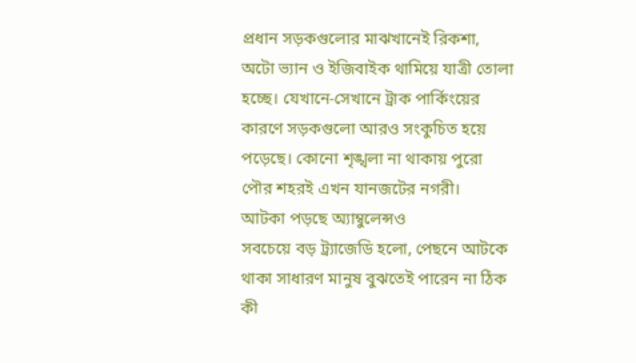প্রধান সড়কগুলোর মাঝখানেই রিকশা, অটো ভ্যান ও ইজিবাইক থামিয়ে যাত্রী তোলা হচ্ছে। যেখানে-সেখানে ট্রাক পার্কিংয়ের কারণে সড়কগুলো আরও সংকুচিত হয়ে পড়েছে। কোনো শৃঙ্খলা না থাকায় পুরো পৌর শহরই এখন যানজটের নগরী।
আটকা পড়ছে অ্যাম্বুলেন্সও
সবচেয়ে বড় ট্র্যাজেডি হলো, পেছনে আটকে থাকা সাধারণ মানুষ বুঝতেই পারেন না ঠিক কী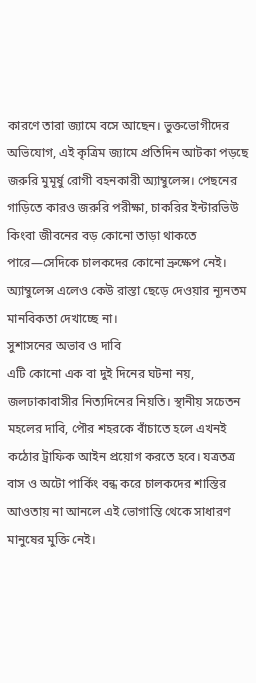কারণে তারা জ্যামে বসে আছেন। ভুক্তভোগীদের অভিযোগ, এই কৃত্রিম জ্যামে প্রতিদিন আটকা পড়ছে জরুরি মুমূর্ষু রোগী বহনকারী অ্যাম্বুলেন্স। পেছনের গাড়িতে কারও জরুরি পরীক্ষা, চাকরির ইন্টারভিউ কিংবা জীবনের বড় কোনো তাড়া থাকতে পারে—সেদিকে চালকদের কোনো ভ্রুক্ষেপ নেই। অ্যাম্বুলেন্স এলেও কেউ রাস্তা ছেড়ে দেওয়ার ন্যূনতম মানবিকতা দেখাচ্ছে না।
সুশাসনের অভাব ও দাবি
এটি কোনো এক বা দুই দিনের ঘটনা নয়, জলঢাকাবাসীর নিত্যদিনের নিয়তি। স্থানীয় সচেতন মহলের দাবি, পৌর শহরকে বাঁচাতে হলে এখনই কঠোর ট্রাফিক আইন প্রয়োগ করতে হবে। যত্রতত্র বাস ও অটো পার্কিং বন্ধ করে চালকদের শাস্তির আওতায় না আনলে এই ভোগান্তি থেকে সাধারণ মানুষের মুক্তি নেই।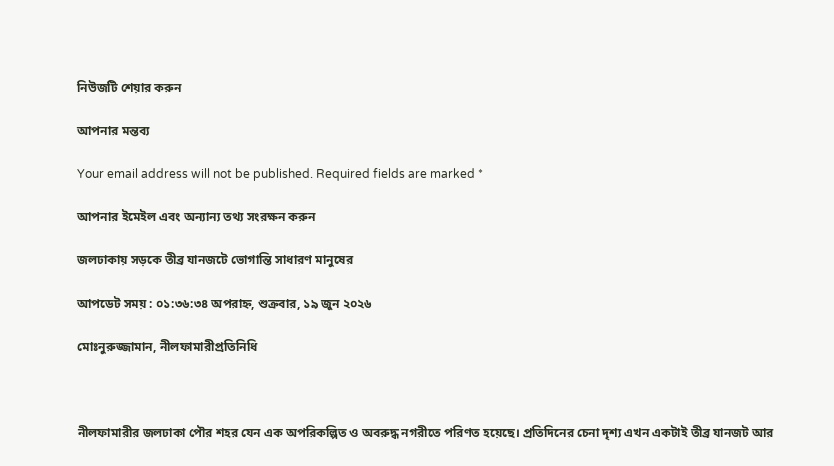নিউজটি শেয়ার করুন

আপনার মন্তব্য

Your email address will not be published. Required fields are marked *

আপনার ইমেইল এবং অন্যান্য তথ্য সংরক্ষন করুন

জলঢাকায় সড়কে তীব্র যানজটে ভোগান্তি সাধারণ মানুষের

আপডেট সময় : ০১:৩৬:৩৪ অপরাহ্ন, শুক্রবার, ১৯ জুন ২০২৬

মোঃনুরুজ্জামান, নীলফামারীপ্রতিনিধি



নীলফামারীর জলঢাকা পৌর শহর যেন এক অপরিকল্পিত ও অবরুদ্ধ নগরীতে পরিণত হয়েছে। প্রতিদিনের চেনা দৃশ্য এখন একটাই তীব্র যানজট আর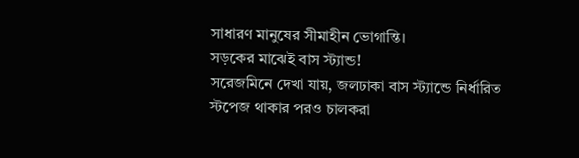সাধারণ মানুষের সীমাহীন ভোগান্তি।
সড়কের মাঝেই বাস স্ট্যান্ড!
সরেজমিনে দেখা যায়, জলঢাকা বাস স্ট্যান্ডে নির্ধারিত স্টপেজ থাকার পরও চালকরা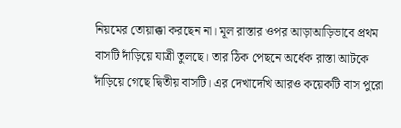নিয়মের তোয়াক্কা করছেন না। মূল রাস্তার ওপর আড়াআড়িভাবে প্রথম বাসটি দাঁড়িয়ে যাত্রী তুলছে। তার ঠিক পেছনে অর্ধেক রাস্তা আটকে দাঁড়িয়ে গেছে দ্বিতীয় বাসটি। এর দেখাদেখি আরও কয়েকটি বাস পুরো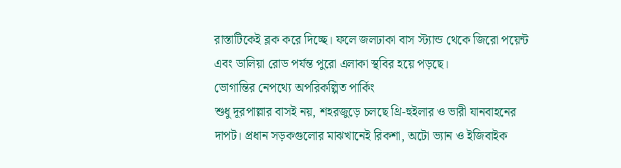রাস্তাটিকেই ব্লক করে দিচ্ছে। ফলে জলঢাকা বাস স্ট্যান্ড থেকে জিরো পয়েন্ট এবং ডালিয়া রোড পর্যন্ত পুরো এলাকা স্থবির হয়ে পড়ছে।
ভোগান্তির নেপথ্যে অপরিকল্পিত পার্কিং
শুধু দূরপাল্লার বাসই নয়, শহরজুড়ে চলছে থ্রি-হুইলার ও ভারী যানবাহনের দাপট। প্রধান সড়কগুলোর মাঝখানেই রিকশা, অটো ভ্যান ও ইজিবাইক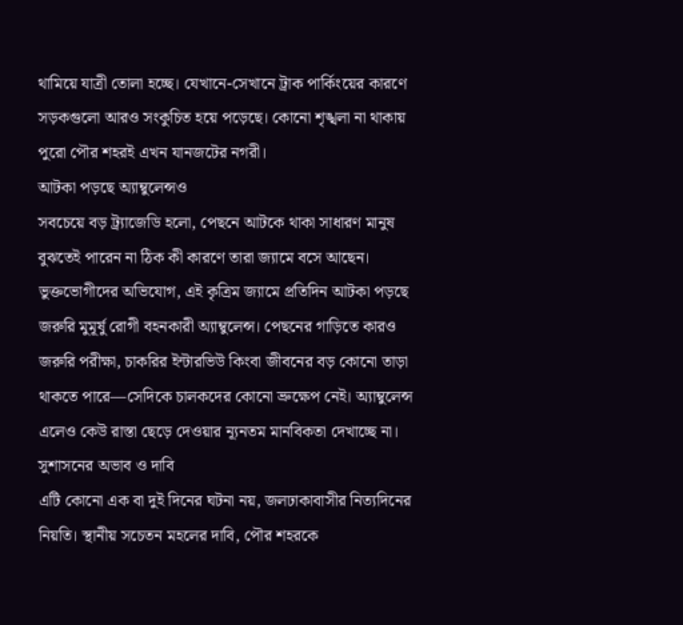থামিয়ে যাত্রী তোলা হচ্ছে। যেখানে-সেখানে ট্রাক পার্কিংয়ের কারণে সড়কগুলো আরও সংকুচিত হয়ে পড়েছে। কোনো শৃঙ্খলা না থাকায় পুরো পৌর শহরই এখন যানজটের নগরী।
আটকা পড়ছে অ্যাম্বুলেন্সও
সবচেয়ে বড় ট্র্যাজেডি হলো, পেছনে আটকে থাকা সাধারণ মানুষ বুঝতেই পারেন না ঠিক কী কারণে তারা জ্যামে বসে আছেন। ভুক্তভোগীদের অভিযোগ, এই কৃত্রিম জ্যামে প্রতিদিন আটকা পড়ছে জরুরি মুমূর্ষু রোগী বহনকারী অ্যাম্বুলেন্স। পেছনের গাড়িতে কারও জরুরি পরীক্ষা, চাকরির ইন্টারভিউ কিংবা জীবনের বড় কোনো তাড়া থাকতে পারে—সেদিকে চালকদের কোনো ভ্রুক্ষেপ নেই। অ্যাম্বুলেন্স এলেও কেউ রাস্তা ছেড়ে দেওয়ার ন্যূনতম মানবিকতা দেখাচ্ছে না।
সুশাসনের অভাব ও দাবি
এটি কোনো এক বা দুই দিনের ঘটনা নয়, জলঢাকাবাসীর নিত্যদিনের নিয়তি। স্থানীয় সচেতন মহলের দাবি, পৌর শহরকে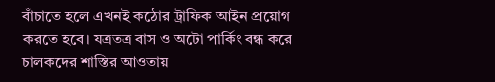বাঁচাতে হলে এখনই কঠোর ট্রাফিক আইন প্রয়োগ করতে হবে। যত্রতত্র বাস ও অটো পার্কিং বন্ধ করে চালকদের শাস্তির আওতায়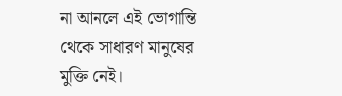না আনলে এই ভোগান্তি থেকে সাধারণ মানুষের মুক্তি নেই।